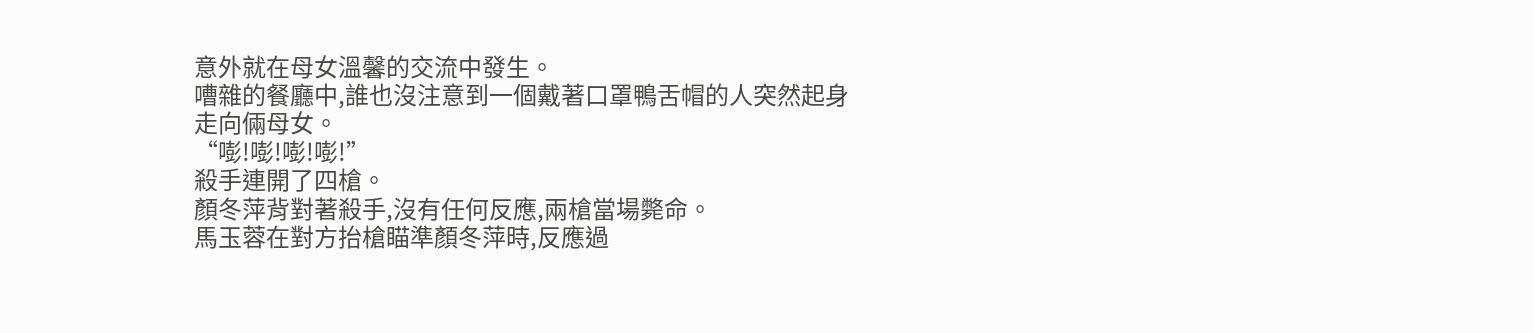意外就在母女溫馨的交流中發生。
嘈雜的餐廳中,誰也沒注意到一個戴著口罩鴨舌帽的人突然起身走向倆母女。
“嘭!嘭!嘭!嘭!”
殺手連開了四槍。
顏冬萍背對著殺手,沒有任何反應,兩槍當場斃命。
馬玉蓉在對方抬槍瞄準顏冬萍時,反應過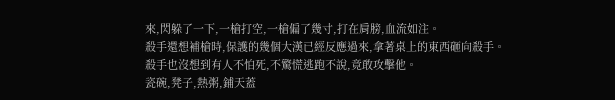來,閃躲了一下,一槍打空,一槍偏了幾寸,打在肩膀,血流如注。
殺手還想補槍時,保護的幾個大漢已經反應過來,拿著桌上的東西砸向殺手。
殺手也沒想到有人不怕死,不驚慌逃跑不說,竟敢攻擊他。
瓷碗,凳子,熱粥,鋪天蓋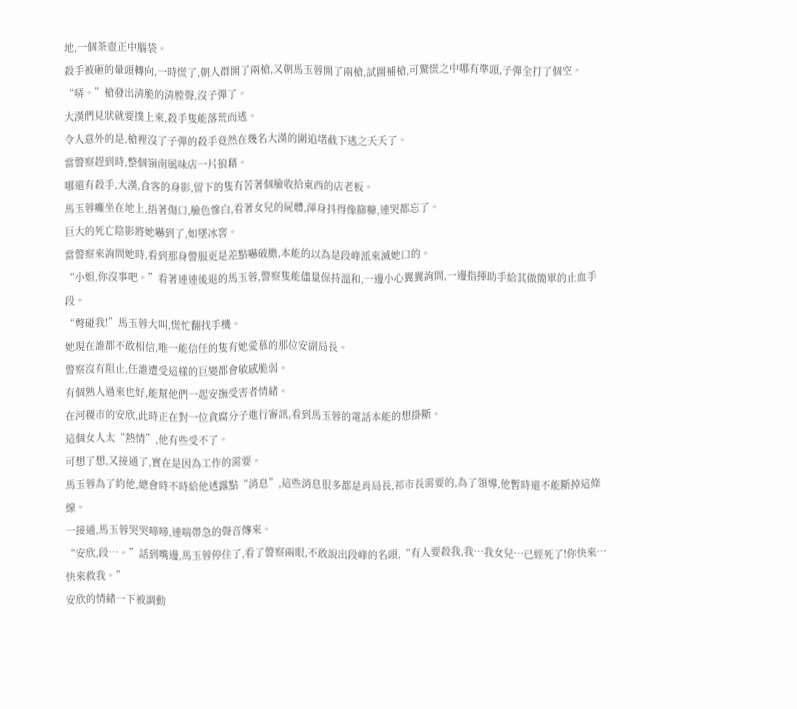地,一個茶壺正中腦袋。
殺手被砸的暈頭轉向,一時慌了,朝人群開了兩槍,又朝馬玉蓉開了兩槍,試圖補槍,可驚慌之中哪有準頭,子彈全打了個空。
“哢。”槍發出清脆的清膛聲,沒子彈了。
大漢們見狀就要撲上來,殺手隻能落荒而逃。
令人意外的是,槍裡沒了子彈的殺手竟然在幾名大漢的圍追堵截下逃之夭夭了。
當警察趕到時,整個嶺南風味店一片狼藉。
哪還有殺手,大漢,食客的身影,留下的隻有苦著個臉收拾東西的店老板。
馬玉蓉癱坐在地上,捂著傷口,臉色慘白,看著女兒的屍體,渾身抖得像篩糠,連哭都忘了。
巨大的死亡陰影將她嚇到了,如墜冰窖。
當警察來詢問她時,看到那身警服更是差點嚇破膽,本能的以為是段峰派來滅她口的。
“小姐,你沒事吧。”看著連連後退的馬玉蓉,警察隻能儘量保持溫和,一邊小心翼翼詢問,一邊指揮助手給其做簡單的止血手段。
“彆碰我!”馬玉蓉大叫,慌忙翻找手機。
她現在誰都不敢相信,唯一能信任的隻有她愛慕的那位安副局長。
警察沒有阻止,任誰遭受這樣的巨變都會敏感脆弱。
有個熟人過來也好,能幫他們一起安撫受害者情緒。
在河稷市的安欣,此時正在對一位貪腐分子進行審訊,看到馬玉蓉的電話本能的想掛斷。
這個女人太“熱情”,他有些受不了。
可想了想,又接通了,實在是因為工作的需要。
馬玉蓉為了約他,總會時不時給他透露點“消息”,這些消息很多都是肖局長,祁市長需要的,為了領導,他暫時還不能斷掉這條線。
一接通,馬玉蓉哭哭啼啼,連喘帶急的聲音傳來。
“安欣,段…。”話到嘴邊,馬玉蓉停住了,看了警察兩眼,不敢說出段峰的名頭,“有人要殺我,我…我女兒…已經死了!你快來…快來救我。”
安欣的情緒一下被調動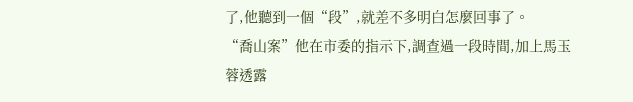了,他聽到一個“段”,就差不多明白怎麼回事了。
“喬山案”他在市委的指示下,調查過一段時間,加上馬玉蓉透露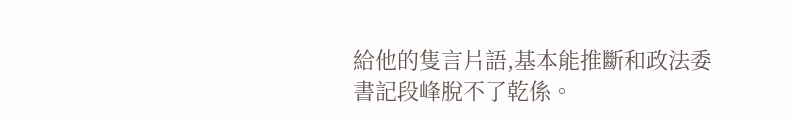給他的隻言片語,基本能推斷和政法委書記段峰脫不了乾係。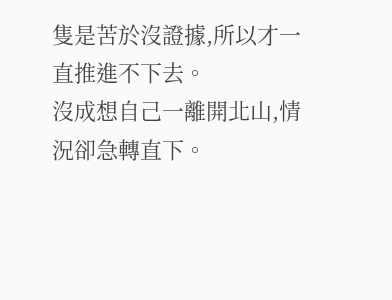隻是苦於沒證據,所以才一直推進不下去。
沒成想自己一離開北山,情況卻急轉直下。